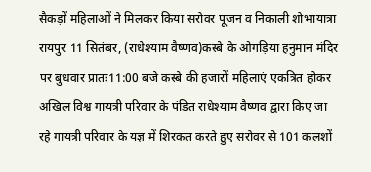सैकड़ों महिलाओं ने मिलकर किया सरोवर पूजन व निकाली शोभायात्रा
रायपुर 11 सितंबर, (राधेश्याम वैष्णव)कस्बे के ओगड़िया हनुमान मंदिर पर बुधवार प्रातः11:00 बजे कस्बे की हजारों महिलाएं एकत्रित होकर अखिल विश्व गायत्री परिवार के पंडित राधेश्याम वैष्णव द्वारा किए जा रहे गायत्री परिवार के यज्ञ में शिरकत करते हुए सरोवर से 101 कलशों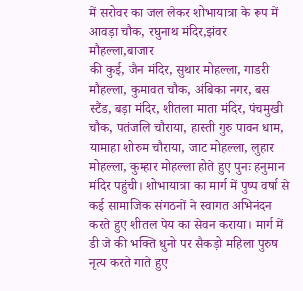में सरोवर का जल लेकर शोभायात्रा के रूप में आवड़ा चौक, रघुनाथ मंदिर,झंवर मौहल्ला,बाजार
की कुई, जैन मंदिर, सुथार मोहल्ला, गाडरी मौहल्ला, कुमावत चौक, अंबिका नगर, बस स्टैंड, बड़ा मंदिर, शीतला माता मंदिर, पंचमुखी चौक, पतंजलि चौराया, हास्ती गुरु पावन धाम, यामाहा शोरुम चौराया, जाट मोहल्ला, लुहार मोहल्ला, कुम्हार मोहल्ला होते हुए पुनः हनुमान मंदिर पहुंची। शोभायात्रा का मार्ग में पुष्प वर्षा से कई सामाजिक संगठनों ने स्वागत अभिनंदन करते हुए शीतल पेय का सेवन कराया। मार्ग में डी जे की भक्ति धुनो पर सैकड़ो महिला पुरुष नृत्य करते गाते हुए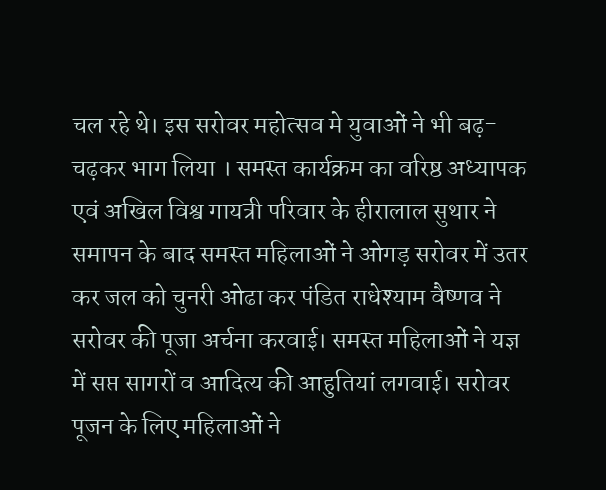चल रहे थे। इस सरोवर महोत्सव मे युवाओं ने भी बढ़-चढ़कर भाग लिया । समस्त कार्यक्रम का वरिष्ठ अध्यापक एवं अखिल विश्व गायत्री परिवार के हीरालाल सुथार ने समापन के बाद समस्त महिलाओं ने ओगड़ सरोवर में उतर कर जल को चुनरी ओढा कर पंडित राधेश्याम वैष्णव ने सरोवर की पूजा अर्चना करवाई। समस्त महिलाओं ने यज्ञ में सप्त सागरों व आदित्य की आहुतियां लगवाई। सरोवर पूजन के लिए महिलाओं ने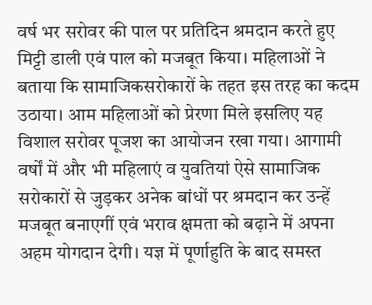वर्ष भर सरोवर की पाल पर प्रतिदिन श्रमदान करते हुए मिट्टी डाली एवं पाल को मजबूत किया। महिलाओं ने बताया कि सामाजिकसरोकारों के तहत इस तरह का कदम उठाया। आम महिलाओं को प्रेरणा मिले इसलिए यह विशाल सरोवर पूजश का आयोजन रखा गया। आगामी वर्षों में और भी महिलाएं व युवतियां ऐसे सामाजिक सरोकारों से जुड़कर अनेक बांधों पर श्रमदान कर उन्हें मजबूत बनाएगीं एवं भराव क्षमता को बढ़ाने में अपना अहम योगदान देगी। यज्ञ में पूर्णाहुति के बाद समस्त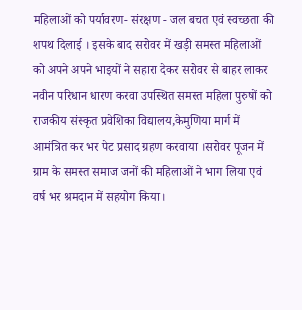महिलाओं को पर्यावरण- संरक्षण - जल बचत एवं स्वच्छता की शपथ दिलाई । इसके बाद सरोवर में खड़ी समस्त महिलाओं को अपने अपने भाइयों ने सहारा देकर सरोवर से बाहर लाकर नवीन परिधान धारण करवा उपस्थित समस्त महिला पुरुषों को राजकीय संस्कृत प्रवेशिका विद्यालय,केमुणिया मार्ग में आमंत्रित कर भर पेट प्रसाद ग्रहण करवाया ।सरोवर पूजन में ग्राम के समस्त समाज जनों की महिलाओं ने भाग लिया एवं वर्ष भर श्रमदान में सहयोग किया।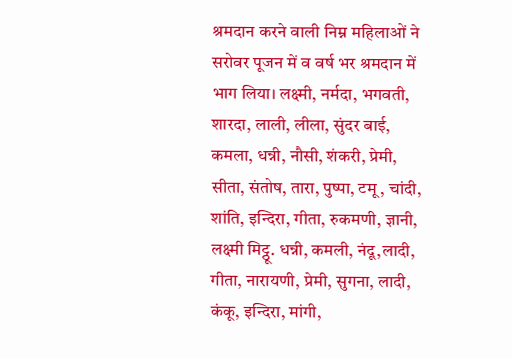श्रमदान करने वाली निम्न महिलाओं ने सरोवर पूजन में व वर्ष भर श्रमदान में भाग लिया। लक्ष्मी, नर्मदा, भगवती, शारदा, लाली, लीला, सुंदर बाई, कमला, धन्नी, नौसी, शंकरी, प्रेमी, सीता, संतोष, तारा, पुष्पा, टमू, चांदी, शांति, इन्दिरा, गीता, रुकमणी, ज्ञानी, लक्ष्मी मिट्ठू. धन्नी, कमली, नंदू,लादी, गीता, नारायणी, प्रेमी, सुगना, लादी, कंकू, इन्दिरा, मांगी,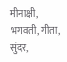मीनाक्षी, भगवती, गीता, सुंदर,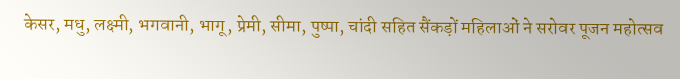केसर, मधु, लक्ष्मी, भगवानी, भागू, प्रेमी, सीमा, पुष्पा, चांदी सहित सैंकड़ों महिलाओं ने सरोवर पूजन महोत्सव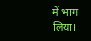में भाग लिया।